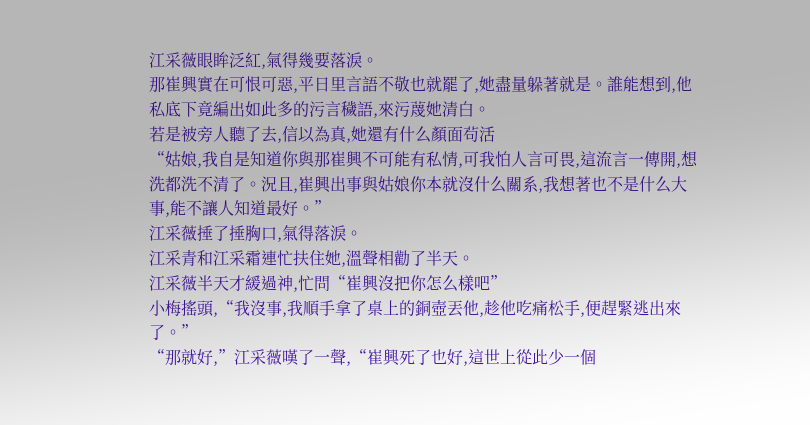江采薇眼眸泛紅,氣得幾要落淚。
那崔興實在可恨可惡,平日里言語不敬也就罷了,她盡量躲著就是。誰能想到,他私底下竟編出如此多的污言穢語,來污蔑她清白。
若是被旁人聽了去,信以為真,她還有什么顏面茍活
“姑娘,我自是知道你與那崔興不可能有私情,可我怕人言可畏,這流言一傳開,想洗都洗不清了。況且,崔興出事與姑娘你本就沒什么關系,我想著也不是什么大事,能不讓人知道最好。”
江采薇捶了捶胸口,氣得落淚。
江采青和江采霜連忙扶住她,溫聲相勸了半天。
江采薇半天才緩過神,忙問“崔興沒把你怎么樣吧”
小梅搖頭,“我沒事,我順手拿了桌上的銅壺丟他,趁他吃痛松手,便趕緊逃出來了。”
“那就好,”江采薇嘆了一聲,“崔興死了也好,這世上從此少一個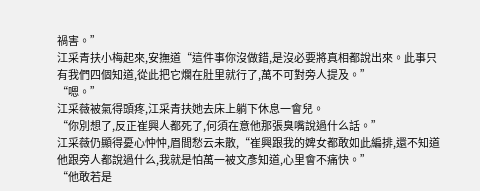禍害。”
江采青扶小梅起來,安撫道“這件事你沒做錯,是沒必要將真相都說出來。此事只有我們四個知道,從此把它爛在肚里就行了,萬不可對旁人提及。”
“嗯。”
江采薇被氣得頭疼,江采青扶她去床上躺下休息一會兒。
“你別想了,反正崔興人都死了,何須在意他那張臭嘴說過什么話。”
江采薇仍顯得憂心忡忡,眉間愁云未散,“崔興跟我的婢女都敢如此編排,還不知道他跟旁人都說過什么,我就是怕萬一被文彥知道,心里會不痛快。”
“他敢若是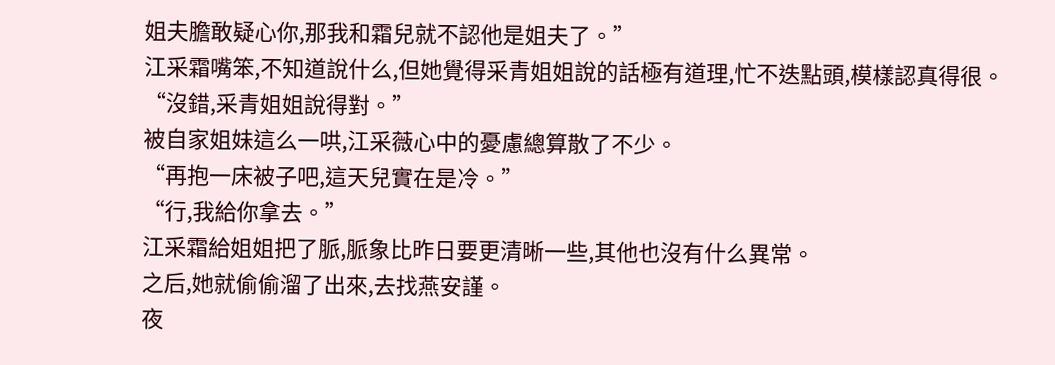姐夫膽敢疑心你,那我和霜兒就不認他是姐夫了。”
江采霜嘴笨,不知道說什么,但她覺得采青姐姐說的話極有道理,忙不迭點頭,模樣認真得很。
“沒錯,采青姐姐說得對。”
被自家姐妹這么一哄,江采薇心中的憂慮總算散了不少。
“再抱一床被子吧,這天兒實在是冷。”
“行,我給你拿去。”
江采霜給姐姐把了脈,脈象比昨日要更清晰一些,其他也沒有什么異常。
之后,她就偷偷溜了出來,去找燕安謹。
夜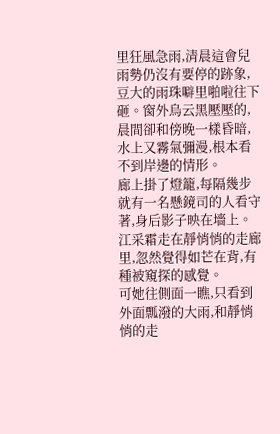里狂風急雨,清晨這會兒雨勢仍沒有要停的跡象,豆大的雨珠噼里啪啦往下砸。窗外烏云黑壓壓的,晨間卻和傍晚一樣昏暗,水上又霧氣彌漫,根本看不到岸邊的情形。
廊上掛了燈籠,每隔幾步就有一名懸鏡司的人看守著,身后影子映在墻上。
江采霜走在靜悄悄的走廊里,忽然覺得如芒在背,有種被窺探的感覺。
可她往側面一瞧,只看到外面瓢潑的大雨,和靜悄悄的走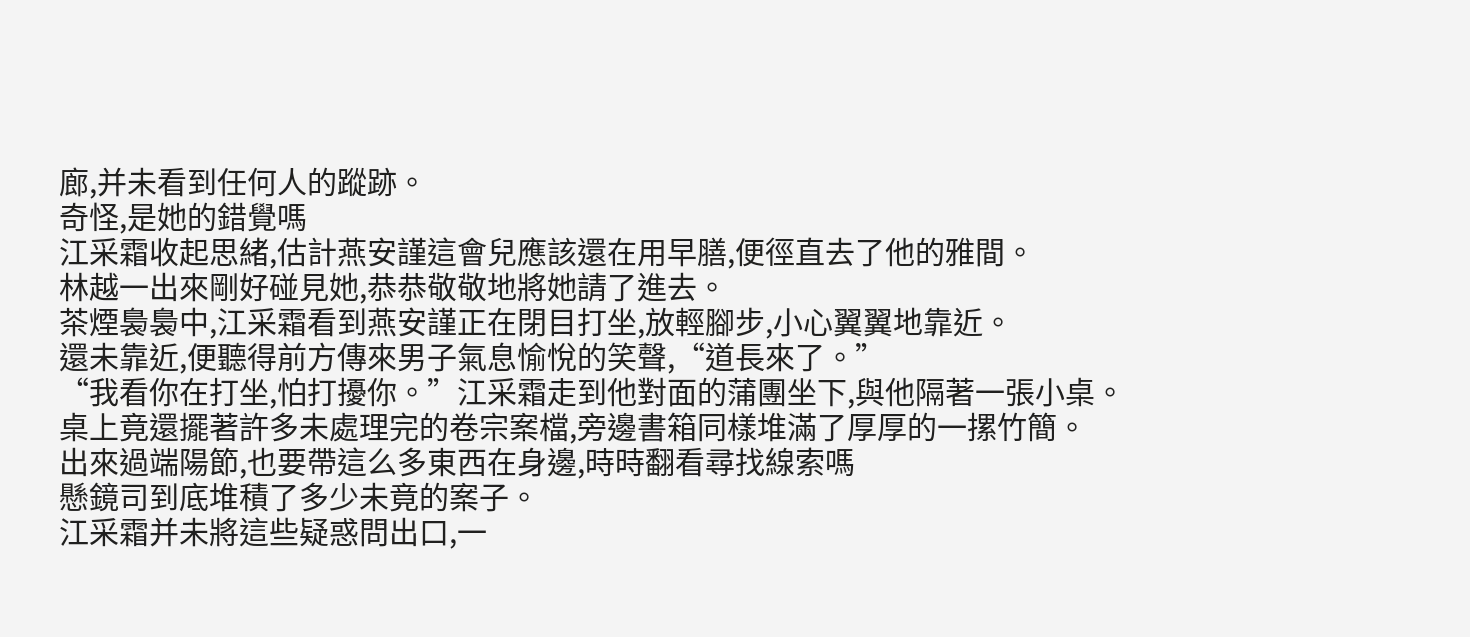廊,并未看到任何人的蹤跡。
奇怪,是她的錯覺嗎
江采霜收起思緒,估計燕安謹這會兒應該還在用早膳,便徑直去了他的雅間。
林越一出來剛好碰見她,恭恭敬敬地將她請了進去。
茶煙裊裊中,江采霜看到燕安謹正在閉目打坐,放輕腳步,小心翼翼地靠近。
還未靠近,便聽得前方傳來男子氣息愉悅的笑聲,“道長來了。”
“我看你在打坐,怕打擾你。”江采霜走到他對面的蒲團坐下,與他隔著一張小桌。
桌上竟還擺著許多未處理完的卷宗案檔,旁邊書箱同樣堆滿了厚厚的一摞竹簡。
出來過端陽節,也要帶這么多東西在身邊,時時翻看尋找線索嗎
懸鏡司到底堆積了多少未竟的案子。
江采霜并未將這些疑惑問出口,一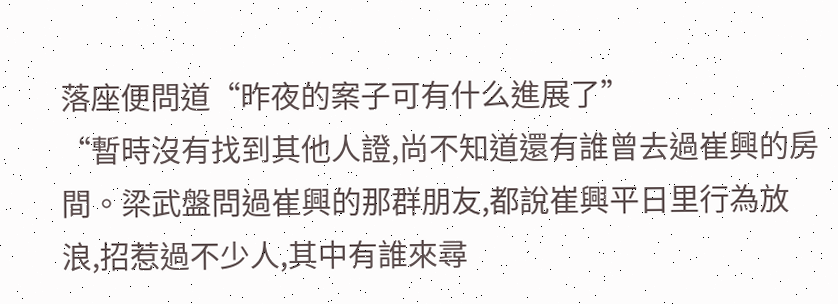落座便問道“昨夜的案子可有什么進展了”
“暫時沒有找到其他人證,尚不知道還有誰曾去過崔興的房間。梁武盤問過崔興的那群朋友,都說崔興平日里行為放浪,招惹過不少人,其中有誰來尋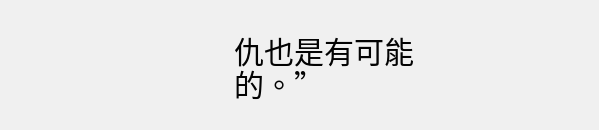仇也是有可能的。”